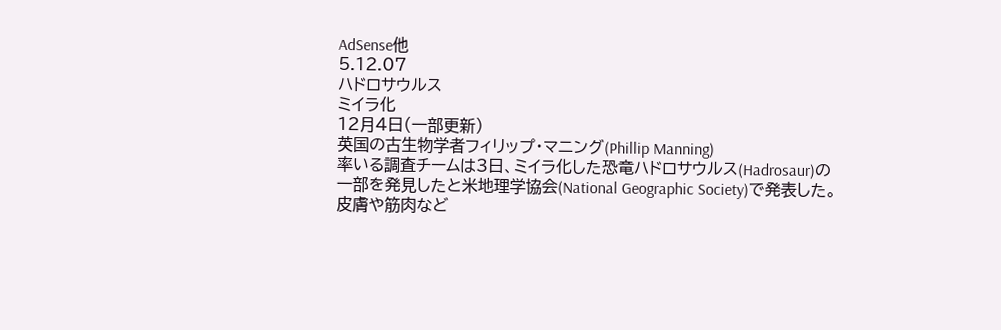AdSense他
5.12.07
ハドロサウルス
ミイラ化
12月4日(一部更新)
英国の古生物学者フィリップ・マニング(Phillip Manning)
率いる調査チームは3日、ミイラ化した恐竜ハドロサウルス(Hadrosaur)の
一部を発見したと米地理学協会(National Geographic Society)で発表した。
皮膚や筋肉など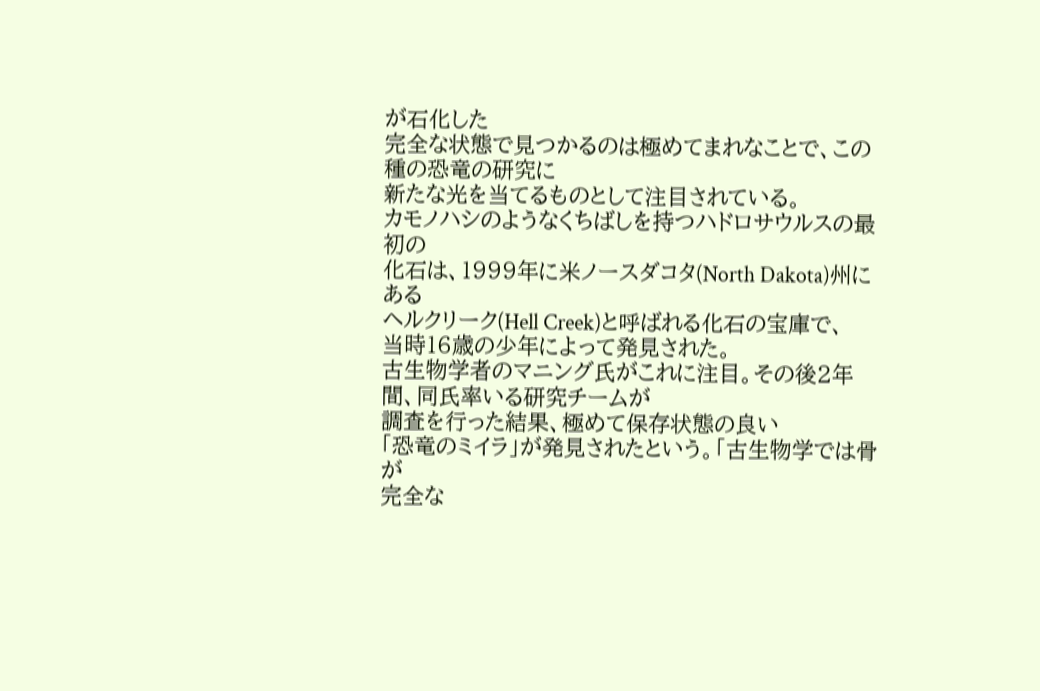が石化した
完全な状態で見つかるのは極めてまれなことで、この種の恐竜の研究に
新たな光を当てるものとして注目されている。
カモノハシのようなくちばしを持つハドロサウルスの最初の
化石は、1999年に米ノースダコタ(North Dakota)州にある
ヘルクリーク(Hell Creek)と呼ばれる化石の宝庫で、
当時16歳の少年によって発見された。
古生物学者のマニング氏がこれに注目。その後2年間、同氏率いる研究チームが
調査を行った結果、極めて保存状態の良い
「恐竜のミイラ」が発見されたという。「古生物学では骨が
完全な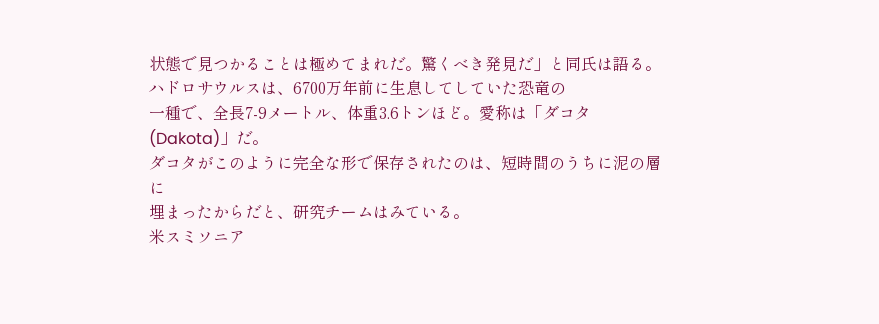状態で見つかることは極めてまれだ。驚くべき発見だ」と同氏は語る。
ハドロサウルスは、6700万年前に生息してしていた恐竜の
一種で、全長7-9メートル、体重3.6トンほど。愛称は「ダコタ(Dakota)」だ。
ダコタがこのように完全な形で保存されたのは、短時間のうちに泥の層に
埋まったからだと、研究チームはみている。
米スミソニア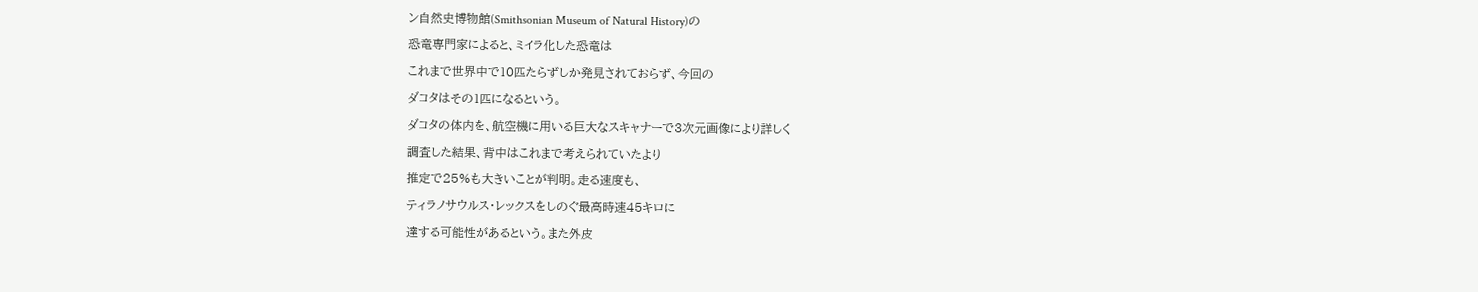ン自然史博物館(Smithsonian Museum of Natural History)の
恐竜専門家によると、ミイラ化した恐竜は
これまで世界中で10匹たらずしか発見されておらず、今回の
ダコタはその1匹になるという。
ダコタの体内を、航空機に用いる巨大なスキャナーで3次元画像により詳しく
調査した結果、背中はこれまで考えられていたより
推定で25%も大きいことが判明。走る速度も、
ティラノサウルス・レックスをしのぐ最高時速45キロに
達する可能性があるという。また外皮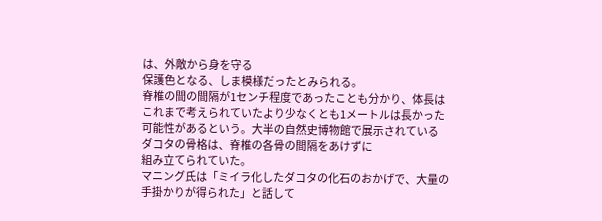は、外敵から身を守る
保護色となる、しま模様だったとみられる。
脊椎の間の間隔が1センチ程度であったことも分かり、体長は
これまで考えられていたより少なくとも1メートルは長かった
可能性があるという。大半の自然史博物館で展示されている
ダコタの骨格は、脊椎の各骨の間隔をあけずに
組み立てられていた。
マニング氏は「ミイラ化したダコタの化石のおかげで、大量の
手掛かりが得られた」と話して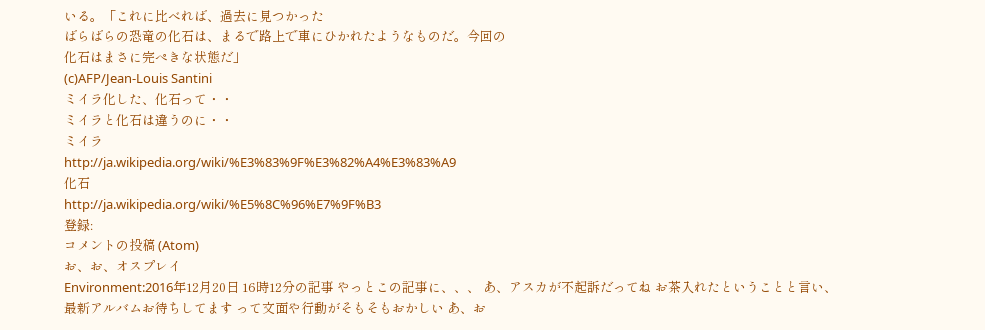いる。「これに比べれば、過去に見つかった
ばらばらの恐竜の化石は、まるで路上で車にひかれたようなものだ。今回の
化石はまさに完ぺきな状態だ」
(c)AFP/Jean-Louis Santini
ミイラ化した、化石って・・
ミイラと化石は違うのに・・
ミイラ
http://ja.wikipedia.org/wiki/%E3%83%9F%E3%82%A4%E3%83%A9
化石
http://ja.wikipedia.org/wiki/%E5%8C%96%E7%9F%B3
登録:
コメントの投稿 (Atom)
お、お、オスプレイ
Environment:2016年12月20日 16時12分の記事 やっとこの記事に、、、 あ、アスカが不起訴だってね お茶入れたということと言い、最新アルバムお待ちしてます って文面や行動がそもそもおかしい あ、お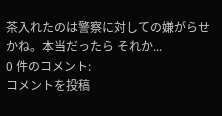茶入れたのは警察に対しての嫌がらせかね。本当だったら それか...
0 件のコメント:
コメントを投稿